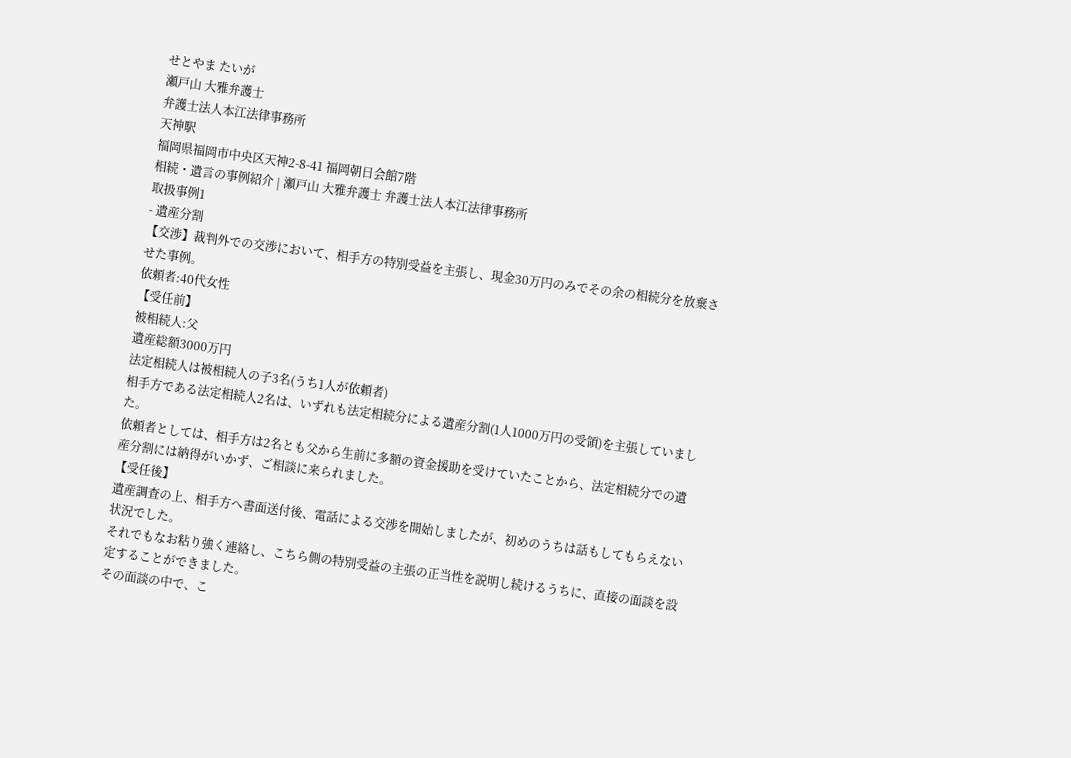せとやま たいが
瀬戸山 大雅弁護士
弁護士法人本江法律事務所
天神駅
福岡県福岡市中央区天神2-8-41 福岡朝日会館7階
相続・遺言の事例紹介 | 瀬戸山 大雅弁護士 弁護士法人本江法律事務所
取扱事例1
- 遺産分割
【交渉】裁判外での交渉において、相手方の特別受益を主張し、現金30万円のみでその余の相続分を放棄させた事例。
依頼者:40代女性
【受任前】
被相続人:父
遺産総額3000万円
法定相続人は被相続人の子3名(うち1人が依頼者)
相手方である法定相続人2名は、いずれも法定相続分による遺産分割(1人1000万円の受領)を主張していました。
依頼者としては、相手方は2名とも父から生前に多額の資金援助を受けていたことから、法定相続分での遺産分割には納得がいかず、ご相談に来られました。
【受任後】
遺産調査の上、相手方へ書面送付後、電話による交渉を開始しましたが、初めのうちは話もしてもらえない状況でした。
それでもなお粘り強く連絡し、こちら側の特別受益の主張の正当性を説明し続けるうちに、直接の面談を設定することができました。
その面談の中で、こ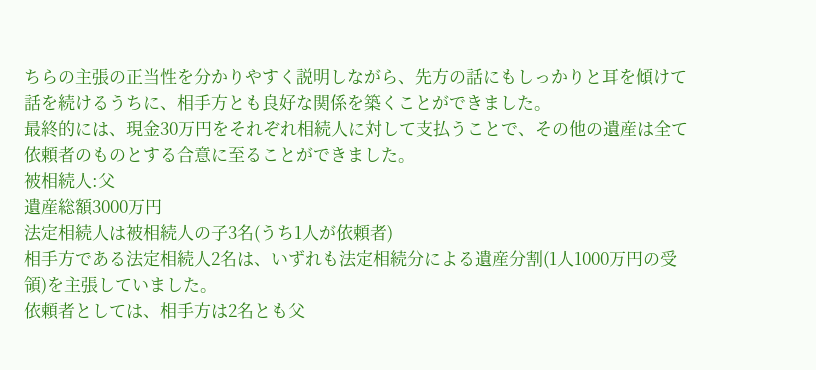ちらの主張の正当性を分かりやすく説明しながら、先方の話にもしっかりと耳を傾けて話を続けるうちに、相手方とも良好な関係を築くことができました。
最終的には、現金30万円をそれぞれ相続人に対して支払うことで、その他の遺産は全て依頼者のものとする合意に至ることができました。
被相続人:父
遺産総額3000万円
法定相続人は被相続人の子3名(うち1人が依頼者)
相手方である法定相続人2名は、いずれも法定相続分による遺産分割(1人1000万円の受領)を主張していました。
依頼者としては、相手方は2名とも父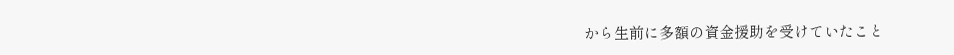から生前に多額の資金援助を受けていたこと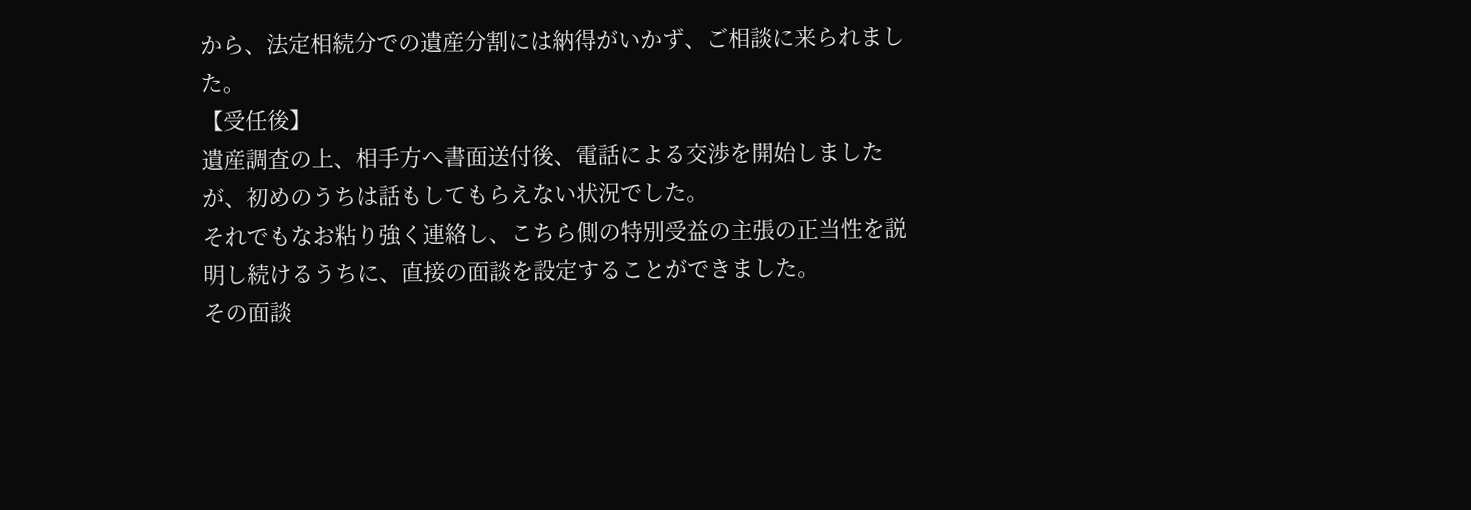から、法定相続分での遺産分割には納得がいかず、ご相談に来られました。
【受任後】
遺産調査の上、相手方へ書面送付後、電話による交渉を開始しましたが、初めのうちは話もしてもらえない状況でした。
それでもなお粘り強く連絡し、こちら側の特別受益の主張の正当性を説明し続けるうちに、直接の面談を設定することができました。
その面談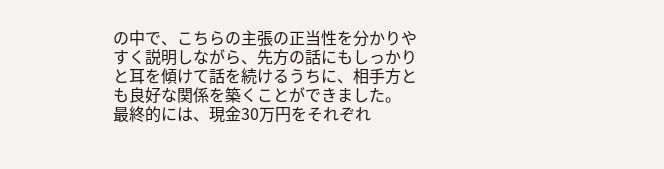の中で、こちらの主張の正当性を分かりやすく説明しながら、先方の話にもしっかりと耳を傾けて話を続けるうちに、相手方とも良好な関係を築くことができました。
最終的には、現金30万円をそれぞれ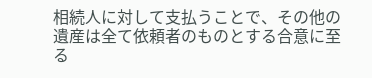相続人に対して支払うことで、その他の遺産は全て依頼者のものとする合意に至る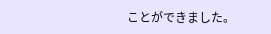ことができました。